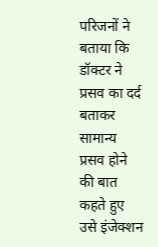परिजनों ने बताया कि डॉक्टर ने प्रसव का दर्द बताकर सामान्य प्रसव होने की बात कहते हुए उसे इंजेक्शन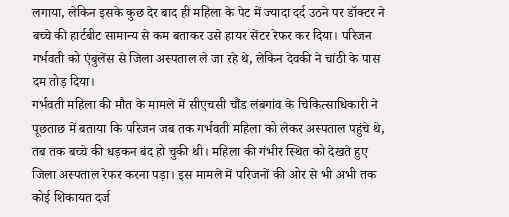लगाया, लेकिन इसके कुछ देर बाद ही महिला के पेट में ज्यादा दर्द उठने पर डॉक्टर ने बच्चे की हार्टबीट सामान्य से कम बताकर उसे हायर सेंटर रेफर कर दिया। परिजन गर्भवती को एंबुलेंस से जिला अस्पताल ले जा रहे थे, लेकिन देवकी ने चांठी के पास दम तोड़ दिया।
गर्भवती महिला की मौत के मामले में सीएचसी चौंड लंबगांव के चिकित्साधिकारी ने पूछताछ में बताया कि परिजन जब तक गर्भवती महिला को लेकर अस्पताल पहुंचे थे, तब तक बच्चे की धड़कन बंद हो चुकी थी। महिला की गंभीर स्थित को देखते हुए जिला अस्पताल रेफर करना पड़ा। इस मामले में परिजनों की ओर से भी अभी तक कोई शिकायत दर्ज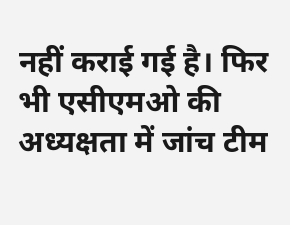नहीं कराई गई है। फिर भी एसीएमओ की अध्यक्षता में जांच टीम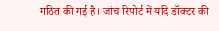गठित की गई है। जांच रिपोर्ट में यदि डॉक्टर की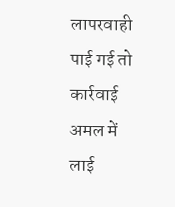लापरवाही पाई गई तो कार्रवाई अमल में लाई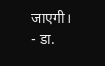जाएगी।
- डा.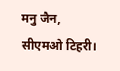मनु जैन, सीएमओ टिहरी।